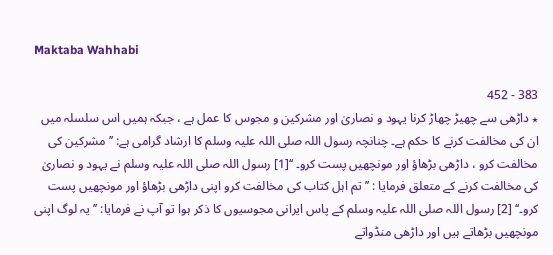Maktaba Wahhabi

383 - 452
٭ داڑھی سے چھیڑ چھاڑ کرنا یہود و نصاریٰ اور مشرکین و مجوس کا عمل ہے ، جبکہ ہمیں اس سلسلہ میں ان کی مخالفت کرنے کا حکم ہے۔ چنانچہ رسول اللہ صلی اللہ علیہ وسلم کا ارشاد گرامی ہے: ’’ مشرکین کی مخالفت کرو ، داڑھی بڑھاؤ اور مونچھیں پست کرو۔ ‘‘[1] رسول اللہ صلی اللہ علیہ وسلم نے یہود و نصاریٰ کی مخالفت کرنے کے متعلق فرمایا : ’’ تم اہل کتاب کی مخالفت کرو اپنی داڑھی بڑھاؤ اور مونچھیں پست کرو۔‘‘ [2] رسول اللہ صلی اللہ علیہ وسلم کے پاس ایرانی مجوسیوں کا ذکر ہوا تو آپ نے فرمایا: ’’ یہ لوگ اپنی مونچھیں بڑھاتے ہیں اور داڑھی منڈواتے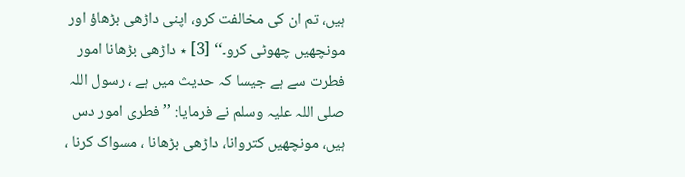ہیں، تم ان کی مخالفت کرو، اپنی داڑھی بڑھاؤ اور مونچھیں چھوٹی کرو۔‘‘ [3] ٭ داڑھی بڑھانا امور فطرت سے ہے جیسا کہ حدیث میں ہے ، رسول اللہ صلی اللہ علیہ وسلم نے فرمایا: ’’ فطری امور دس ہیں، مونچھیں کتروانا، داڑھی بڑھانا ، مسواک کرنا ،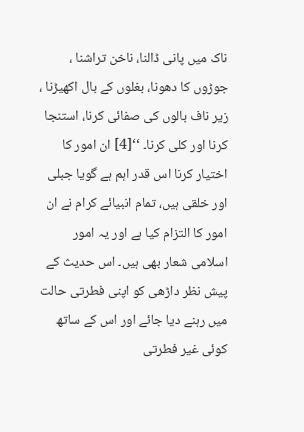ناک میں پانی ڈالنا، ناخن تراشنا ، جوڑوں کا دھونا، بغلوں کے بال اکھیڑنا ، زیر ناف بالوں کی صفائی کرنا، استنجا کرنا اور کلی کرنا۔ ‘‘[4] ان امور کا اختیار کرنا اس قدر اہم ہے گویا جبلی اور خلقی ہیں، تمام انبیائے کرام نے ان امور کا التزام کیا ہے اور یہ امور اسلامی شعار بھی ہیں۔ اس حدیث کے پیش نظر داڑھی کو اپنی فطرتی حالت میں رہنے دیا جائے اور اس کے ساتھ کوئی غیر فطرتی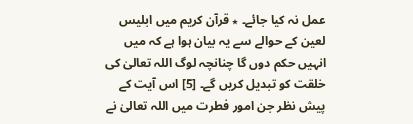عمل نہ کیا جائے۔ ٭ قرآن کریم میں ابلیس لعین کے حوالے سے یہ بیان ہوا ہے کہ میں انہیں حکم دوں گا چنانچہ لوگ اللہ تعالیٰ کی خلقت کو تبدیل کریں گے۔ [5] اس آیت کے پیش نظر جن امور فطرت میں اللہ تعالیٰ نے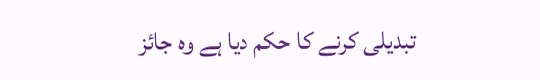تبدیلی کرنے کا حکم دیا ہے وہ جائز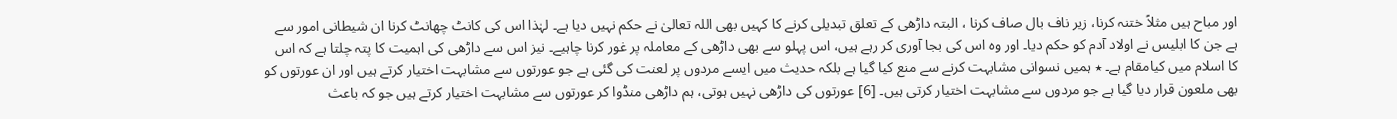اور مباح ہیں مثلاً ختنہ کرنا، زیر ناف بال صاف کرنا ، البتہ داڑھی کے تعلق تبدیلی کرنے کا کہیں بھی اللہ تعالیٰ نے حکم نہیں دیا ہے۔ لہٰذا اس کی کانٹ چھانٹ کرنا ان شیطانی امور سے ہے جن کا ابلیس نے اولاد آدم کو حکم دیا۔ اور وہ اس کی بجا آوری کر رہے ہیں، اس پہلو سے بھی داڑھی کے معاملہ پر غور کرنا چاہیے۔ نیز اس سے داڑھی کی اہمیت کا پتہ چلتا ہے کہ اس کا اسلام میں کیامقام ہے۔ ٭ ہمیں نسوانی مشابہت کرنے سے منع کیا گیا ہے بلکہ حدیث میں ایسے مردوں پر لعنت کی گئی ہے جو عورتوں سے مشابہت اختیار کرتے ہیں اور ان عورتوں کو بھی ملعون قرار دیا گیا ہے جو مردوں سے مشابہت اختیار کرتی ہیں۔ [6] عورتوں کی داڑھی نہیں ہوتی، ہم داڑھی منڈوا کر عورتوں سے مشابہت اختیار کرتے ہیں جو کہ باعث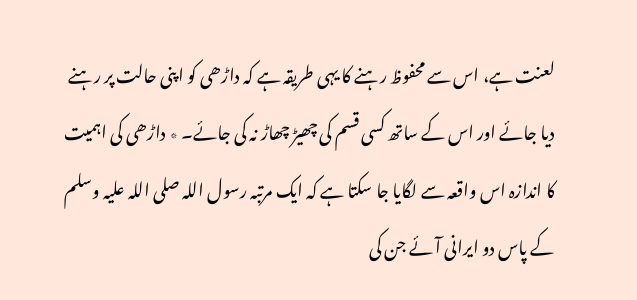لعنت ہے، اس سے محفوظ رہنے کا یہی طریقہ ہے کہ داڑھی کو اپنی حالت پر رہنے دیا جائے اور اس کے ساتھ کسی قسم کی چھیڑ چھاڑ نہ کی جائے۔ ٭ داڑھی کی اہمیت کا اندازہ اس واقعہ سے لگایا جا سکتا ہے کہ ایک مرتبہ رسول اللہ صلی اللہ علیہ وسلم کے پاس دو ایرانی آئے جن کی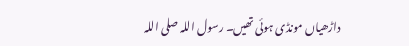داڑھیاں مونڈی ہوئی تھیں۔ رسول اللہ صلی اللہ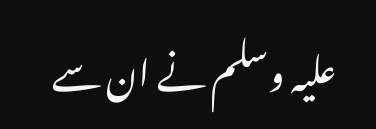علیہ وسلم نے ان سے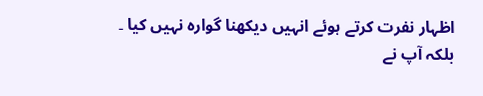اظہار نفرت کرتے ہوئے انہیں دیکھنا گوارہ نہیں کیا ۔ بلکہ آپ نے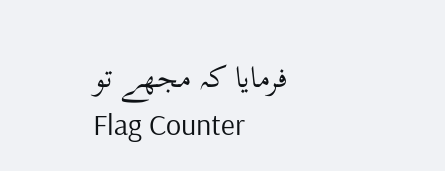فرمایا کہ مجھے تو
Flag Counter